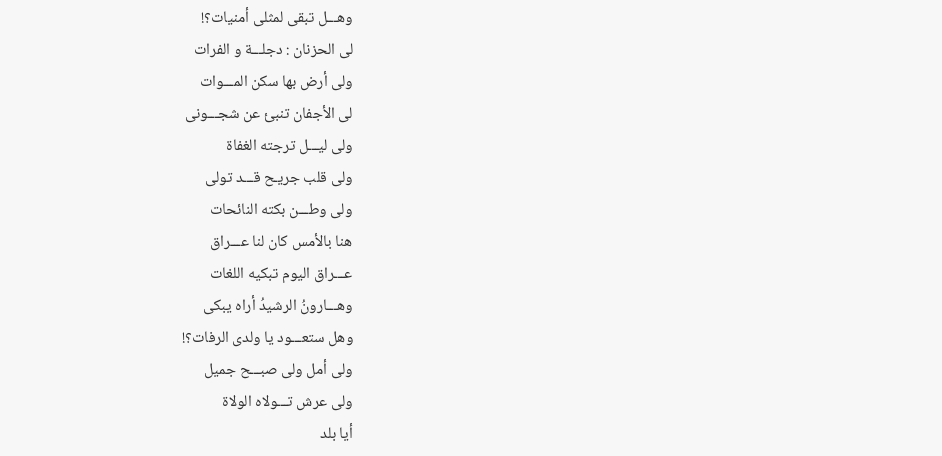وهـــل تبقى لمثلى أمنيات؟!
لى الحزنان : دجلـــة و الفرات
ولى أرض بها سكن المـــوات
لى الأجفان تنبئ عن شجـــونى
ولى ليـــل ترجته الغفاة
ولى قلب جريـح قـــد تولى
ولى وطـــن بكته النائحات
هنا بالأمس كان لنا عـــراق
عـــراق اليوم تبكيه اللغات
وهـــارونُ الرشيدُ أراه يبكى
وهل ستعـــود يا ولدى الرفات؟!
ولى أمل ولى صبـــح جميل
ولى عرش تـــولاه الولاة
أيا بلد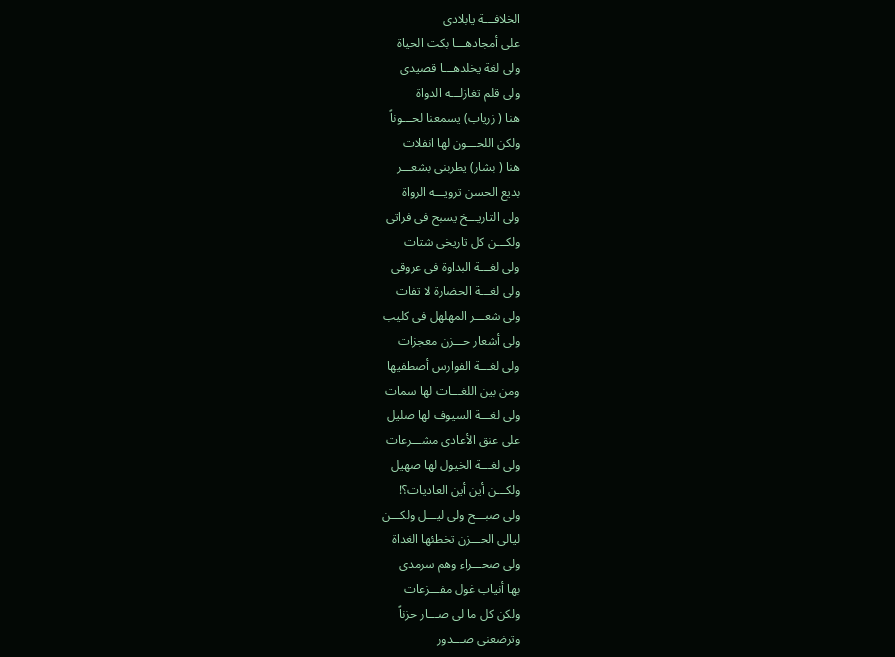الخلافـــة يابلادى
على أمجادهـــا بكت الحياة
ولى لغة يخلدهـــا قصيدى
ولى قلم تغازلـــه الدواة
هنا ( زرياب) يسمعنا لحـــوناً
ولكن اللحـــون لها انفلات
هنا ( بشار) يطربنى بشعـــر
بديع الحسن ترويـــه الرواة
ولى التاريـــخ يسبح فى فراتى
ولكـــن كل تاريخى شتات
ولى لغـــة البداوة فى عروقى
ولى لغـــة الحضارة لا تفات
ولى شعـــر المهلهل فى كليب
ولى أشعار حـــزن معجزات
ولى لغـــة الفوارس أصطفيها
ومن بين اللغـــات لها سمات
ولى لغـــة السيوف لها صليل
على عنق الأعادى مشـــرعات
ولى لغـــة الخيول لها صهيل
ولكـــن أين أين العاديات؟!
ولى صبـــح ولى ليـــل ولكـــن
ليالى الحـــزن تخطئها الغداة
ولى صحـــراء وهم سرمدى
بها أنياب غول مفـــزعات
ولكن كل ما لى صـــار حزناً
وترضعنى صـــدور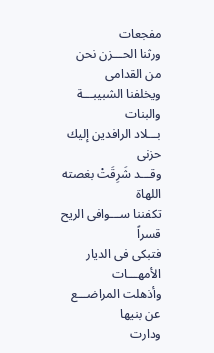مفجعات
ورثنا الحـــزن نحن من القدامى
ويخلفنا الشبيبـــة والبنات
بـــلاد الرافدين إليك حزنى
وقـــد شَرِقَتْ بغصته اللهاة
تكفننا ســـوافى الريح قسراً
فتبكى فى الديار الأمهـــات
وأذهلت المراضـــع عن بنيها
ودارت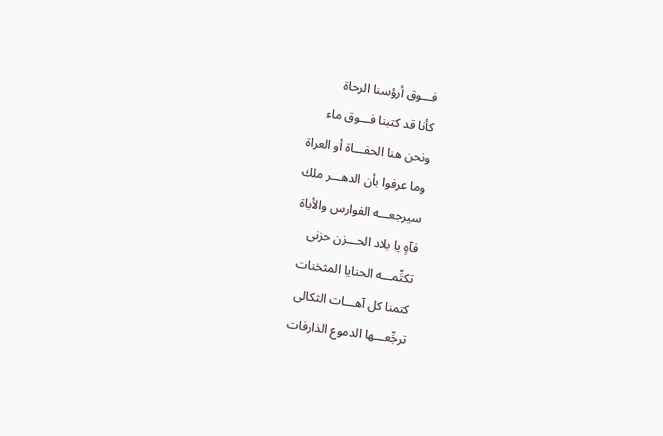فـــوق أرؤسنا الرحاة
كأنا قد كتبنا فـــوق ماء
ونحن هنا الحفـــاة أو العراة
وما عرفوا بأن الدهـــر ملك
سيرجعـــه الفوارس والأباة
فآهٍ يا بلاد الحـــزن حزنى
تكتِّمـــه الحنايا المثخنات
كتمنا كل آهـــات الثكالى
ترجِّعـــها الدموع الذارفات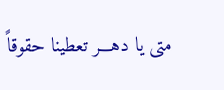متى يا دهـــر تعطينا حقوقاً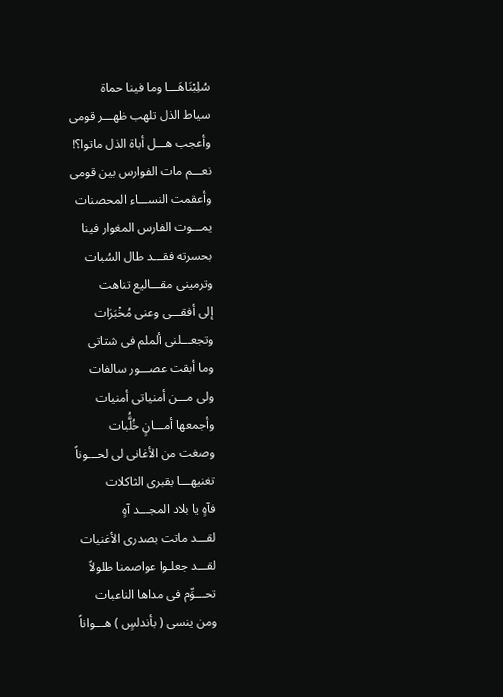سُلِبْنَاهَـــا وما فينا حماة
سياط الذل تلهب ظهـــر قومى
وأعجب هـــل أباة الذل ماتوا؟!
نعـــم مات الفوارس بين قومى
وأعقمت النســـاء المحصنات
يمـــوت الفارس المغوار فينا
بحسرته فقـــد طال السُبات
وترمينى مقـــاليع تناهت
إلى أفقـــى وعنى مُخْبَرَات
وتجعـــلنى ألملم فى شتاتى
وما أبقت عصـــور سالفات
ولى مـــن أمنياتى أمنيات
وأجمعها أمـــانٍ خُلَُّبات
وصغت من الأغانى لى لحـــوناً
تغنيهـــا بقبرى الثاكلات
فآهٍ يا بلاد المجـــد آهٍ
لقـــد ماتت بصدرى الأغنيات
لقـــد جعلـوا عواصمنا طلولاً
تحـــوِّم فى مداها الناعبات
ومن ينسى ( بأندلسٍ ) هـــواناً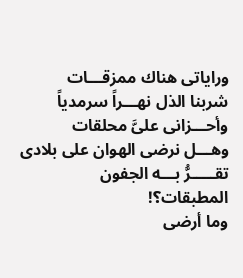وراياتى هناك ممزقـــات
شربنا الذل نهـــراً سرمدياً
وأحـــزانى علىَّ محلقات
وهـــل نرضى الهوان على بلادى
تقـــــرُّ بـــه الجفون المطبقات؟!
وما أرضى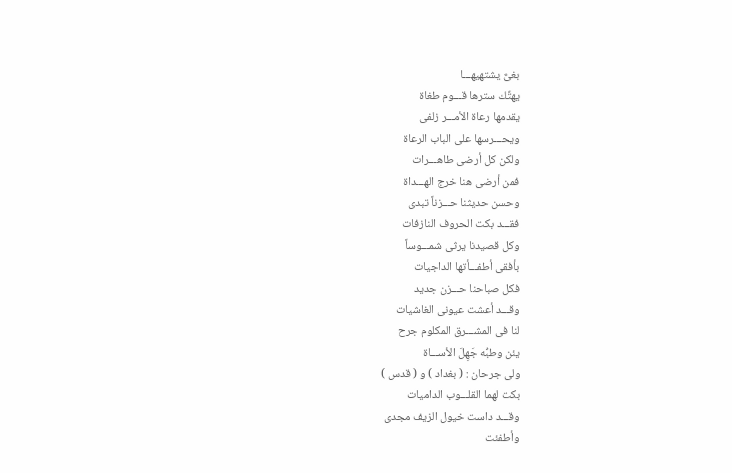بغىٌّ يشتهيهـــا
يهتِّك سترها قـــوم طغاة
يقدمها رعاة الأمـــر زلفى
ويحـــرسها على الباب الرعاة
ولكن كل أرضى طاهـــرات
فمن أرضى هنا خرج الهـــداة
وحسن حديثنا حـــزناً تبدى
فقـــد بكت الحروف النازفات
وكل قصيدنا يرثى شمـــوساً
بأفقى أطفـــأتها الداجيات
فكل صباحنا حـــزن جديد
وقـــد أعشت عيونى الغاشيات
لنا فى المشـــرق المكلوم جرح
يئن وطبُّه جَهِلَ الأســـاة
ولى جرحان : ( بغداد ) و ( قدس )
بكت لهما القلـــوب الداميات
وقـــد داست خيول الزيف مجدى
وأطفئت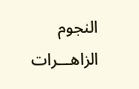النجوم الزاهـــرات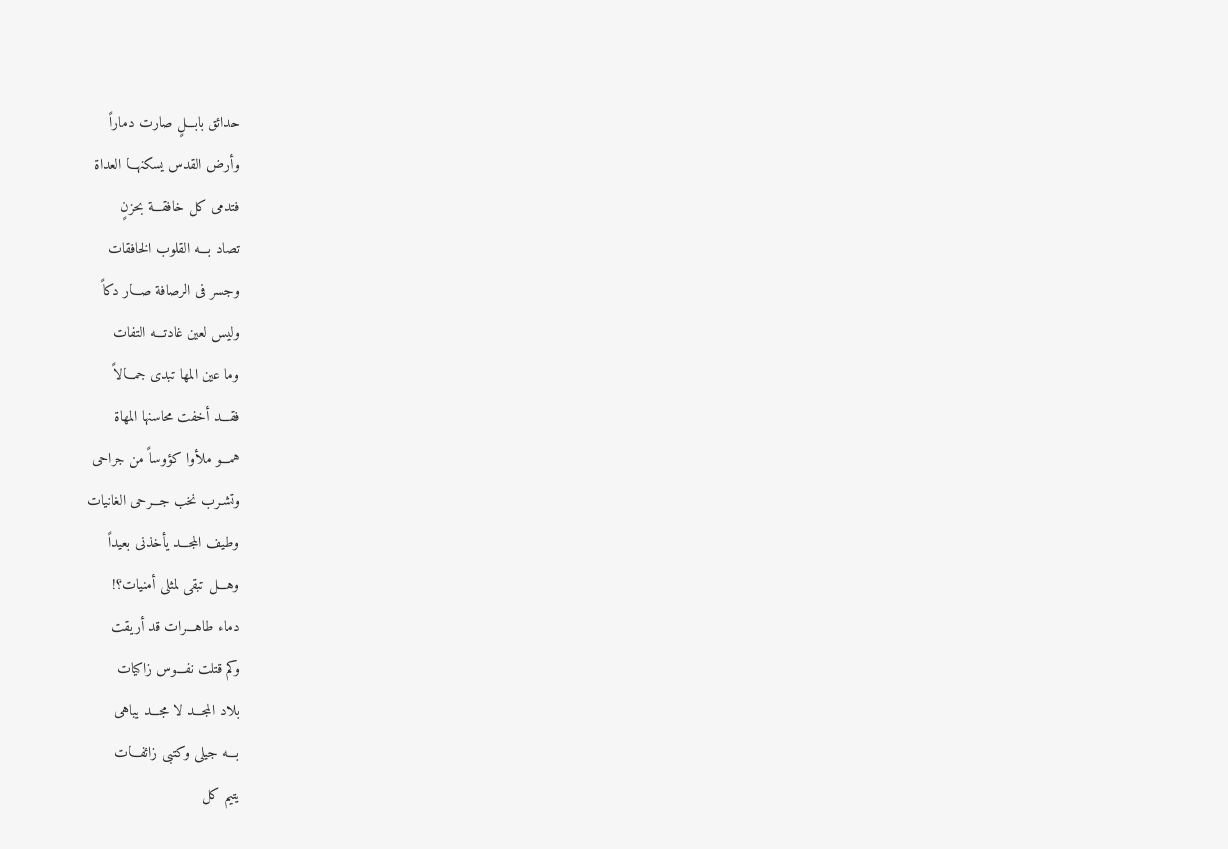حدائق بابـــلٍ صارت دماراً
وأرض القدس يسكنهـــا العداة
فتدمى كل خافقـــة بحزنٍ
تصاد بـــه القلوب الخافقات
وجسر فى الرصافة صـــار دكاً
وليس لعين غادتـــه التفات
وما عين المها تبدى جمـــالاً
فقـــد أخفت محاسنها المهاة
همـــو ملأوا كؤوساً من جراحى
وتشـرب نخب جـــرحى الغانيات
وطيف المجـــد يأخذنى بعيداً
وهـــل تبقى لمثلى أمنيات؟!
دماء طاهـــرات قد أريقت
وكم قتلت نفـــوس زاكيات
بلاد المجـــد لا مجـــد يباهى
بـــه جيلى وكتبى زائفـــات
يتيم كل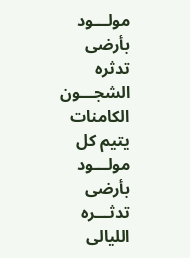مولـــود بأرضى
تدثره الشجـــون الكامنات
يتيم كل مولـــود بأرضى
تدثـــره الليالى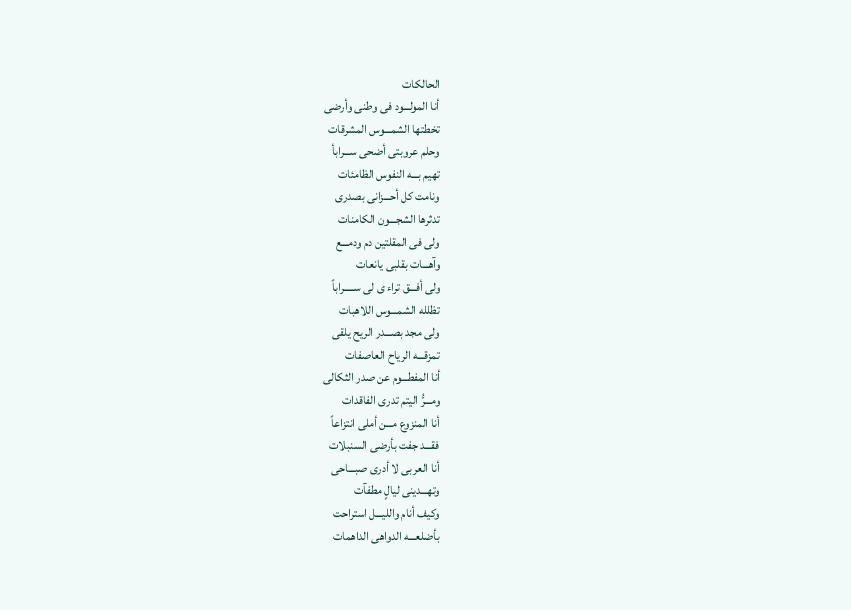الحالكات
أنا المولـــود فى وطنى وأرضى
تخطتها الشمـــوس المشرقات
وحلم عروبتى أضحى ســـرابأ
تهيم بـــه النفوس الظامئات
ونامت كل أحـــزانى بصدرى
تدثرها الشجـــون الكامنات
ولى فى المقلتين دم ودمـــع
وآهـــات بقلبى يانعات
ولى أفـــق تراء ى لى ســـــراباً
تظلله الشمـــوس اللاهبات
ولى مجد بصـــدر الريح يلقى
تمزقـــه الرياح العاصفات
أنا المفطـــوم عن صدر الثكالى
ومـــرُّ اليتم تدرى الفاقدات
أنا المنزوع مـــن أملى انتزاعاً
فقـــد جفت بأرضى السنبلات
أنا العربى لا أدرى صبـــاحى
وتهـــدينى ليالٍ مطفآت
وكيف أنام والليـــل استراحت
بأضلعـــه الدواهى الداهمات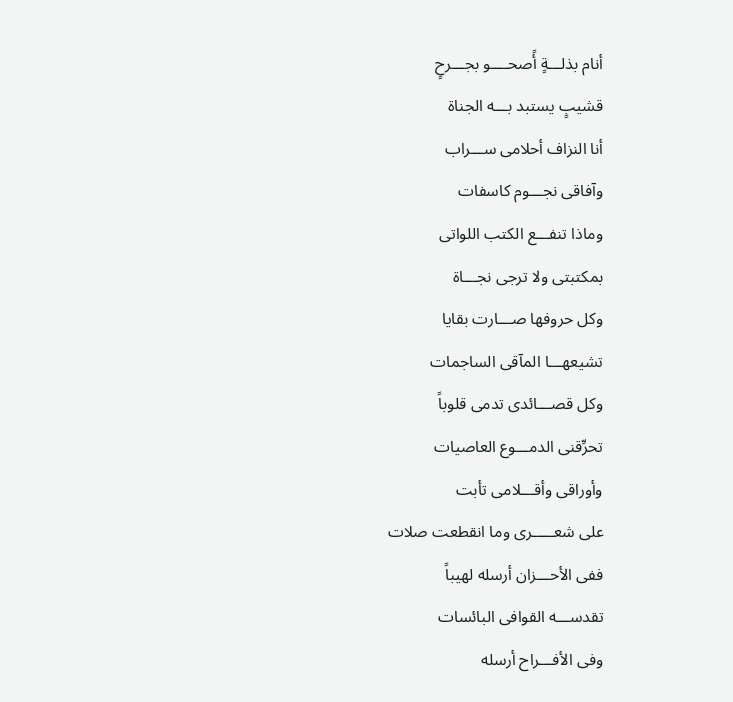أنام بذلـــةٍ أًصحــــو بجـــرحٍ
قشيبٍ يستبد بـــه الجناة
أنا النزاف أحلامى ســـراب
وآفاقى نجـــوم كاسفات
وماذا تنفـــع الكتب اللواتى
بمكتبتى ولا ترجى نجـــاة
وكل حروفها صـــارت بقايا
تشيعهـــا المآقى الساجمات
وكل قصـــائدى تدمى قلوباً
تحرِّقنى الدمـــوع العاصيات
وأوراقى وأقـــلامى تأبت
على شعـــــرى وما انقطعت صلات
ففى الأحـــزان أرسله لهيباً
تقدســـه القوافى البائسات
وفى الأفـــراح أرسله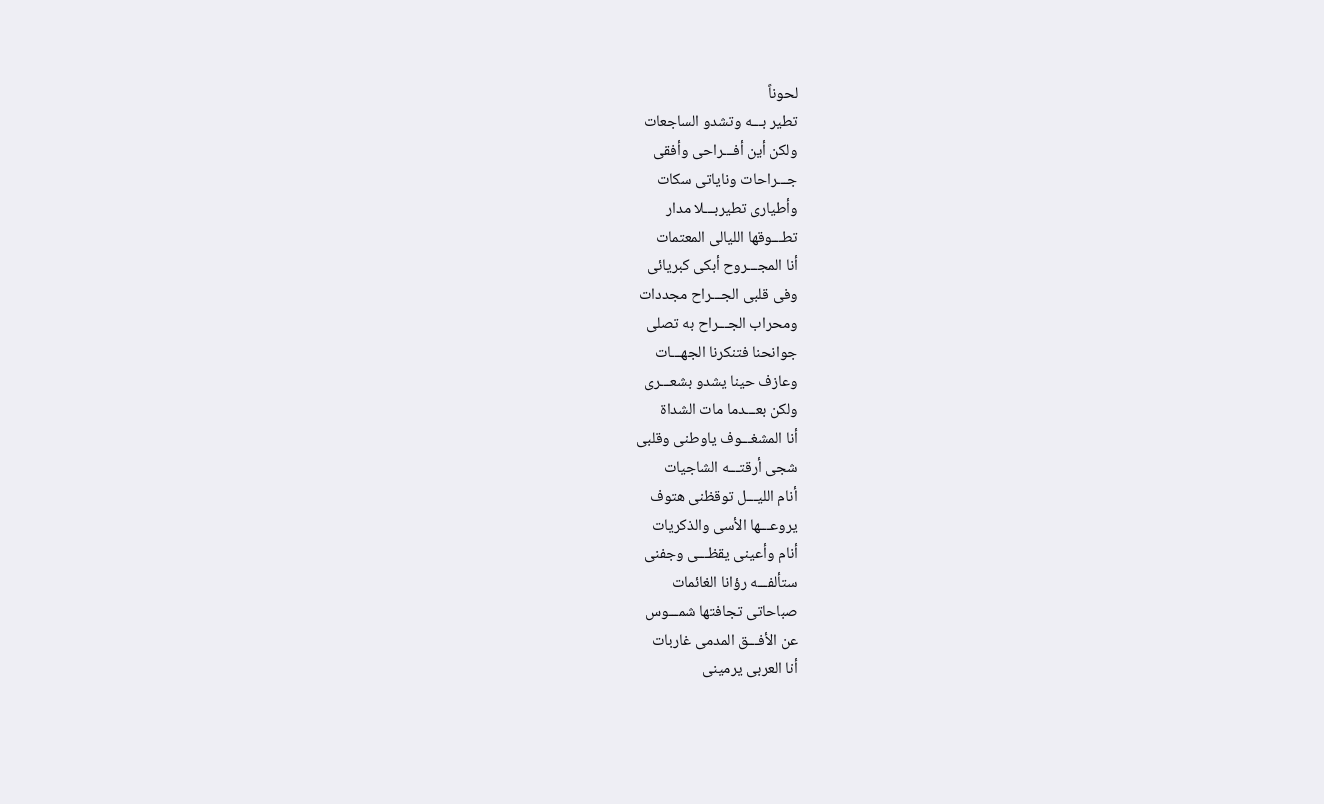لحوناً
تطير بـــه وتشدو الساجعات
ولكن أين أفـــراحى وأفقى
جـــراحات وناياتى سكات
وأطيارى تطيربـــلا مدار
تطـــوقها الليالى المعتمات
أنا المجـــروح أبكى كبريائى
وفى قلبى الجـــراح مجددات
ومحراب الجـــراح به تصلى
جوانحنا فتنكرنا الجهـــات
وعازف حينا يشدو بشعـــرى
ولكن بعـــدما مات الشداة
أنا المشغـــوف ياوطنى وقلبى
شجى أرقتـــه الشاجيات
أنام الليـــل توقظنى هتوف
يروعـــها الأسى والذكريات
أنام وأعينى يقظـــى وجفنى
ستألفـــه رؤانا الغائمات
صباحاتى تجافتها شمـــوس
عن الأفـــق المدمى غاربات
أنا العربى يرمينى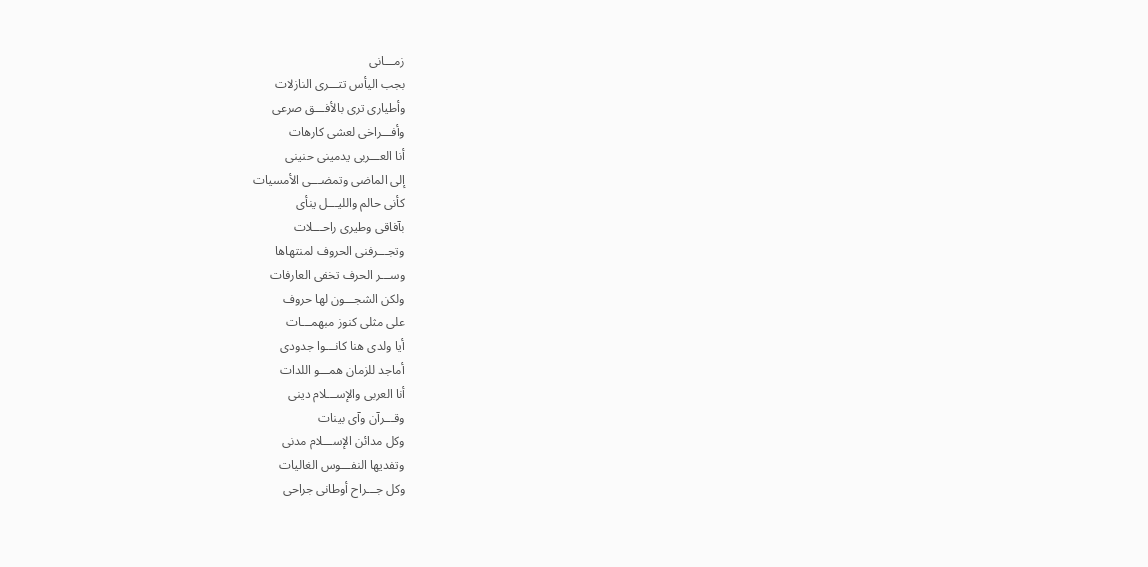زمـــانى
بجب اليأس تتـــرى النازلات
وأطيارى ترى بالأفـــق صرعى
وأفـــراخى لعشى كارهات
أنا العـــربى يدمينى حنينى
إلى الماضى وتمضـــى الأمسيات
كأنى حالم والليـــل ينأى
بآفاقى وطيرى راحـــلات
وتجـــرفنى الحروف لمنتهاها
وســـر الحرف تخفى العارفات
ولكن الشجـــون لها حروف
على مثلى كنوز مبهمـــات
أيا ولدى هنا كانـــوا جدودى
أماجد للزمان همـــو اللدات
أنا العربى والإســـلام دينى
وقـــرآن وآى بينات
وكل مدائن الإســـلام مدنى
وتفديها النفـــوس الغاليات
وكل جـــراح أوطانى جراحى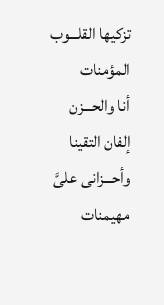تزكيها القلـــوب المؤمنات
أنا والحـــزن إلفان التقينا
وأحـــزانى علىَّ مهيمنات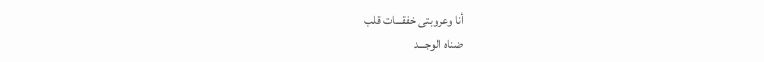أنا وعروبتى خفقـــات قلب
ضناه الوجـــد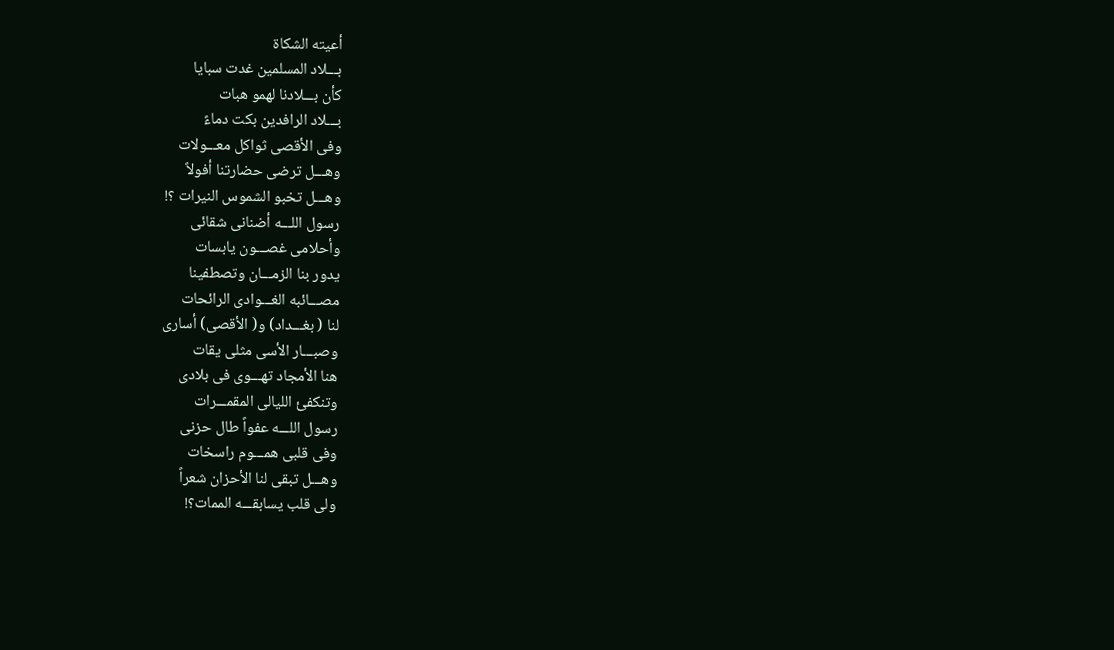أعيته الشكاة
بـــلاد المسلمين غدت سبايا
كأن بـــلادنا لهمو هبات
بـــلاد الرافدين بكت دماءً
وفى الأقصى ثواكل معـــولات
وهـــل ترضى حضارتنا أفولاً
وهـــل تخبو الشموس النيرات ؟!
رسول اللـــه أضنانى شقائى
وأحلامى غصـــون يابسات
يدور بنا الزمـــان وتصطفينا
مصـــائبه الغـــوادى الرائحات
لنا ( بغـــداد) و( الأقصى) أسارى
وصبـــار الأسى مثلى يقات
هنا الأمجاد تهـــوى فى بلادى
وتنكفئ الليالى المقمـــرات
رسول اللـــه عفواً طال حزنى
وفى قلبى همـــوم راسخات
وهـــل تبقى لنا الأحزان شعراً
ولى قلب يسابقـــه الممات؟!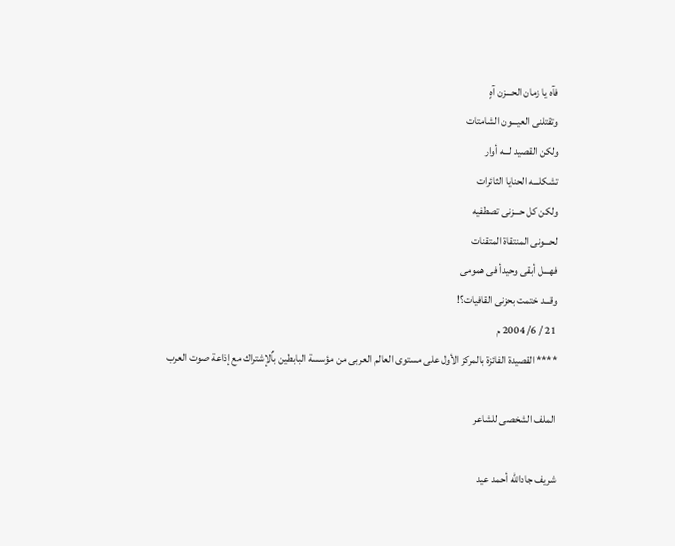فآه يا زمان الحـــزن آهٍ
وتقتلنى العيـــون الشامتات
ولكن القصيد لـــه أوار
تشكلـــه الحنايا الثائرات
ولكن كل حـــزنى تصطفيه
لحـــونى المنتقاة المتقنات
فهـــل أبقى وحيدأ فى همومى
وقـــد ختمت بحزنى القافيات؟!
21 / 6/ 2004 م
**** القصيدة الفائزة بالمركز الأول على مستوى العالم العربى من مؤسسة البابطين باٌلإشتراك مع إذاعة صوت العرب

الملف الشخصى للشاعر

شريف جادالله أحمد عيد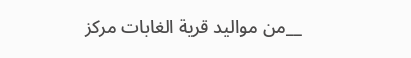__من مواليد قرية الغابات مركز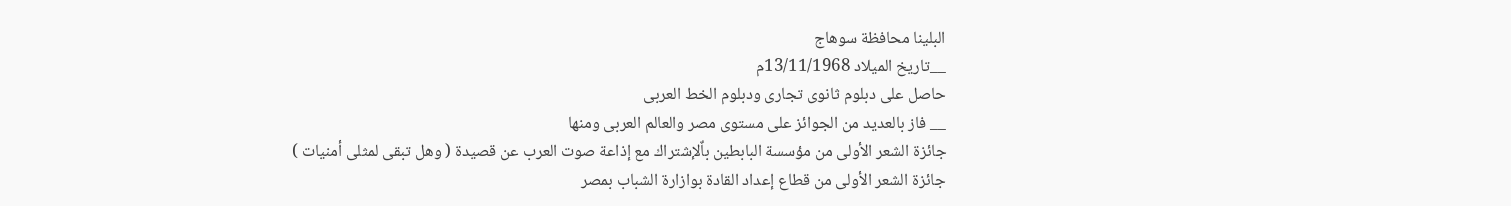البلينا محافظة سوهاج
__تاريخ الميلاد 13/11/1968م
حاصل على دبلوم ثانوى تجارى ودبلوم الخط العربى
__ فاز بالعديد من الجوائز على مستوى مصر والعالم العربى ومنها
جائزة الشعر الأولى من مؤسسة البابطين باٌلإشتراك مع إذاعة صوت العرب عن قصيدة ( وهل تبقى لمثلى أمنيات )
جائزة الشعر الأولى من قطاع إعداد القادة بوازارة الشباب بمصر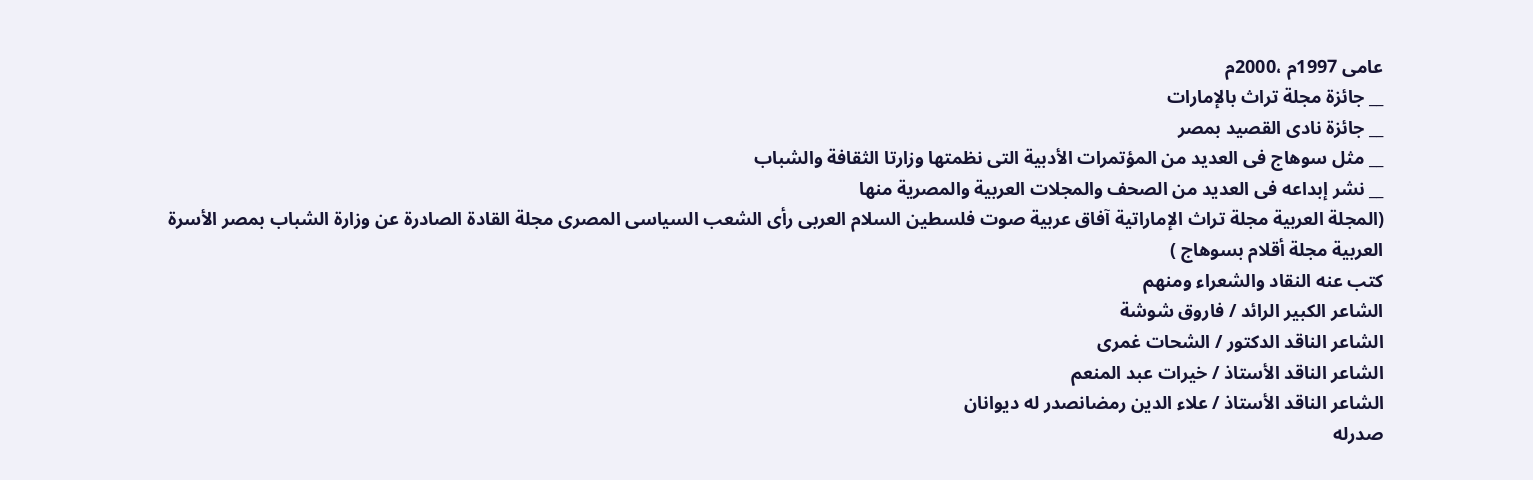عامى 1997م ،2000م
__ جائزة مجلة تراث بالإمارات
__ جائزة نادى القصيد بمصر
__ مثل سوهاج فى العديد من المؤتمرات الأدبية التى نظمتها وزارتا الثقافة والشباب
__ نشر إبداعه فى العديد من الصحف والمجلات العربية والمصرية منها
(المجلة العربية مجلة تراث الإماراتية آفاق عربية صوت فلسطين السلام العربى رأى الشعب السياسى المصرى مجلة القادة الصادرة عن وزارة الشباب بمصر الأسرة العربية مجلة أقلام بسوهاج )
كتب عنه النقاد والشعراء ومنهم
الشاعر الكبير الرائد / فاروق شوشة
الشاعر الناقد الدكتور / الشحات غمرى
الشاعر الناقد الأستاذ / خيرات عبد المنعم
الشاعر الناقد الأستاذ / علاء الدين رمضانصدر له ديوانان
صدرله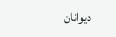ديوانان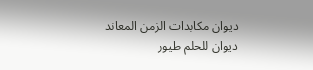ديوان مكابدات الزمن المعاند
ديوان للحلم طيور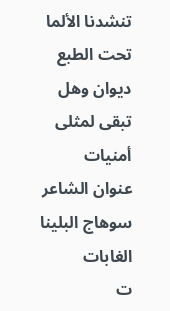تنشدنا الألما
تحت الطبع
ديوان وهل تبقى لمثلى أمنيات
عنوان الشاعر
سوهاج البلينا الغابات
ت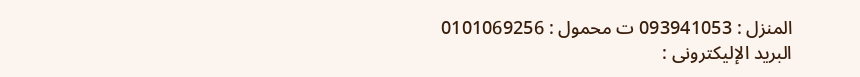المنزل : 093941053 ت محمول : 0101069256
البريد الإليكترونى :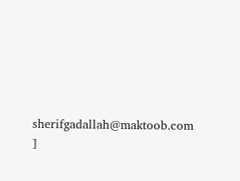sherifgadallah@maktoob.com
]